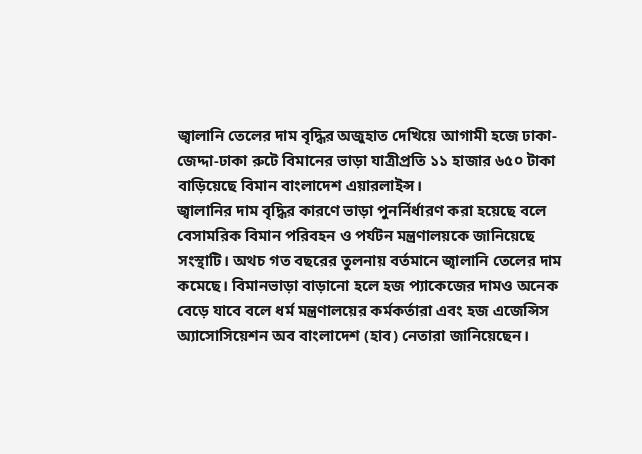জ্বালানি তেলের দাম বৃদ্ধির অজুহাত দেখিয়ে আগামী হজে ঢাকা-জেদ্দা-ঢাকা রুটে বিমানের ভাড়া যাত্রীপ্রতি ১১ হাজার ৬৫০ টাকা বাড়িয়েছে বিমান বাংলাদেশ এয়ারলাইন্স।
জ্বালানির দাম বৃদ্ধির কারণে ভাড়া পুনর্নির্ধারণ করা হয়েছে বলে বেসামরিক বিমান পরিবহন ও পর্যটন মন্ত্রণালয়কে জানিয়েছে সংস্থাটি। অথচ গত বছরের তুলনায় বর্তমানে জ্বালানি তেলের দাম কমেছে। বিমানভাড়া বাড়ানো হলে হজ প্যাকেজের দামও অনেক বেড়ে যাবে বলে ধর্ম মন্ত্রণালয়ের কর্মকর্তারা এবং হজ এজেন্সিস অ্যাসোসিয়েশন অব বাংলাদেশ (হাব) নেতারা জানিয়েছেন।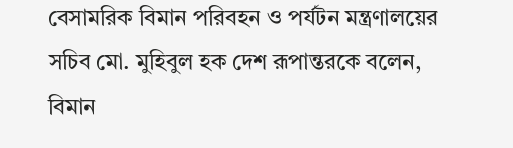বেসামরিক বিমান পরিবহন ও পর্যটন মন্ত্রণালয়ের সচিব মো. মুহিবুল হক দেশ রূপান্তরকে বলেন, বিমান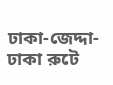ঢাকা-জেদ্দা-ঢাকা রুটে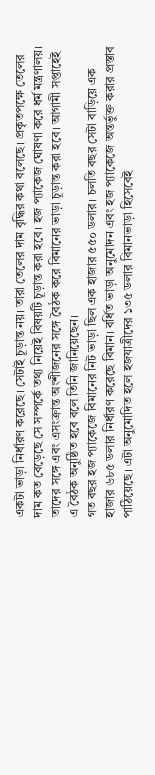একটা ভাড়া নির্ধারণ করেছে। সেটাই চূড়ান্ত নয়। তারা তেলের দাম বৃদ্ধির কথা বলেছে। প্রকৃতপক্ষে তেলের দাম কত বেড়েছে সে সম্পর্কে তথ্য নিয়েই বিষয়টি চূড়ান্ত করা হবে। হজ প্যাকেজ ঘোষণা করে ধর্ম মন্ত্রণালয়। তাদের সঙ্গে এবং এসংক্রান্ত অংশীজনের সঙ্গে বৈঠক করে বিমানের ভাড়া চূড়ান্ত করা হবে। আগামী সপ্তাহেই এ বৈঠক অনুষ্ঠিত হবে বলে তিনি জানিয়েছেন।
গত বছর হজ প্যাকেজে বিমানের নিট ভাড়া ছিল এক হাজার ৫৫০ ডলার। চলতি বছর সেটা বাড়িয়ে এক হাজার ৬৮৫ ডলার নির্ধারণ করেছে বিমান। বর্ধিত ভাড়া অনুমোদন এবং হজ প্যাকেজে অন্তর্ভুক্ত করার প্রস্তাব পাঠিয়েছে। এটা অনুমোদিত হলে হজযাত্রীদের ১৩৫ ডলার বিমানভাড়া হিসেবেই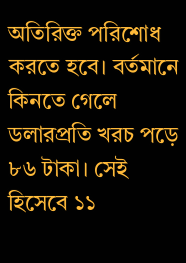অতিরিক্ত পরিশোধ করতে হবে। বর্তমানে কিনতে গেলে ডলারপ্রতি খরচ পড়ে ৮৬ টাকা। সেই হিসেবে ১১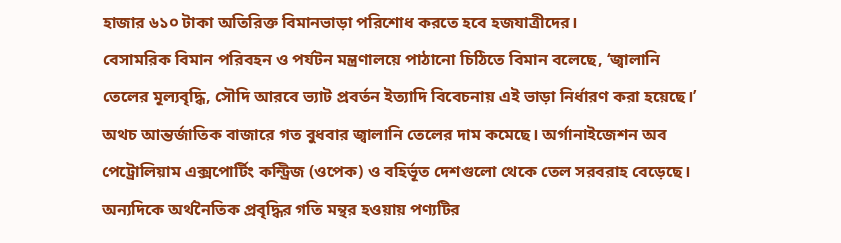হাজার ৬১০ টাকা অতিরিক্ত বিমানভাড়া পরিশোধ করতে হবে হজযাত্রীদের।
বেসামরিক বিমান পরিবহন ও পর্যটন মন্ত্রণালয়ে পাঠানো চিঠিতে বিমান বলেছে, ‘জ্বালানি তেলের মূল্যবৃদ্ধি, সৌদি আরবে ভ্যাট প্রবর্তন ইত্যাদি বিবেচনায় এই ভাড়া নির্ধারণ করা হয়েছে।’
অথচ আন্তর্জাতিক বাজারে গত বুধবার জ্বালানি তেলের দাম কমেছে। অর্গানাইজেশন অব পেট্রোলিয়াম এক্সপোর্টিং কন্ট্রিজ (ওপেক) ও বহির্ভূত দেশগুলো থেকে তেল সরবরাহ বেড়েছে। অন্যদিকে অর্থনৈতিক প্রবৃদ্ধির গতি মন্থর হওয়ায় পণ্যটির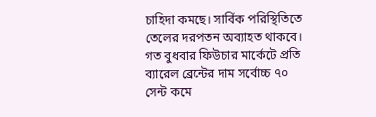চাহিদা কমছে। সার্বিক পরিস্থিতিতে তেলের দরপতন অব্যাহত থাকবে। গত বুধবার ফিউচার মার্কেটে প্রতি ব্যারেল ব্রেন্টের দাম সর্বোচ্চ ৭০ সেন্ট কমে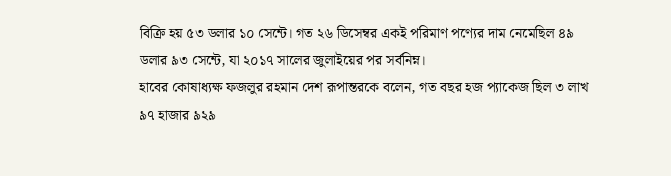বিক্রি হয় ৫৩ ডলার ১০ সেন্টে। গত ২৬ ডিসেম্বর একই পরিমাণ পণ্যের দাম নেমেছিল ৪৯ ডলার ৯৩ সেন্টে, যা ২০১৭ সালের জুলাইয়ের পর সর্বনিম্ন।
হাবের কোষাধ্যক্ষ ফজলুর রহমান দেশ রূপান্তরকে বলেন, গত বছর হজ প্যাকেজ ছিল ৩ লাখ ৯৭ হাজার ৯২৯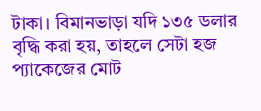টাকা। বিমানভাড়া যদি ১৩৫ ডলার বৃদ্ধি করা হয়, তাহলে সেটা হজ প্যাকেজের মোট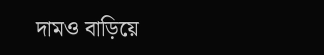দামও বাড়িয়ে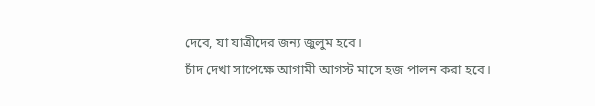দেবে, যা যাত্রীদের জন্য জুলুম হবে।
চাঁদ দেখা সাপেক্ষে আগামী আগস্ট মাসে হজ পালন করা হবে।